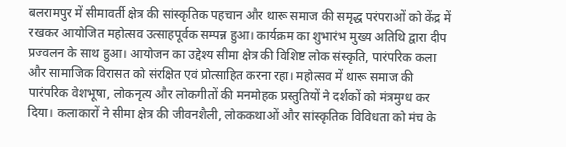बलरामपुर में सीमावर्ती क्षेत्र की सांस्कृतिक पहचान और थारू समाज की समृद्ध परंपराओं को केंद्र में रखकर आयोजित महोत्सव उत्साहपूर्वक सम्पन्न हुआ। कार्यक्रम का शुभारंभ मुख्य अतिथि द्वारा दीप प्रज्वलन के साथ हुआ। आयोजन का उद्देश्य सीमा क्षेत्र की विशिष्ट लोक संस्कृति, पारंपरिक कला और सामाजिक विरासत को संरक्षित एवं प्रोत्साहित करना रहा। महोत्सव में थारू समाज की पारंपरिक वेशभूषा, लोकनृत्य और लोकगीतों की मनमोहक प्रस्तुतियों ने दर्शकों को मंत्रमुग्ध कर दिया। कलाकारों ने सीमा क्षेत्र की जीवनशैली, लोककथाओं और सांस्कृतिक विविधता को मंच के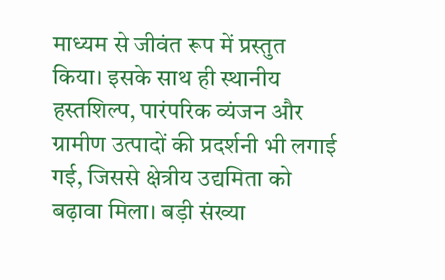माध्यम से जीवंत रूप में प्रस्तुत किया। इसके साथ ही स्थानीय हस्तशिल्प, पारंपरिक व्यंजन और ग्रामीण उत्पादों की प्रदर्शनी भी लगाई गई, जिससे क्षेत्रीय उद्यमिता को बढ़ावा मिला। बड़ी संख्या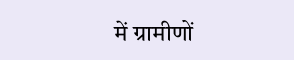में ग्रामीणों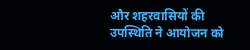और शहरवासियों की उपस्थिति ने आयोजन को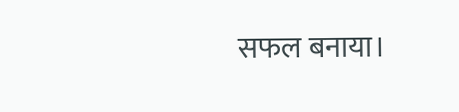सफल बनाया।